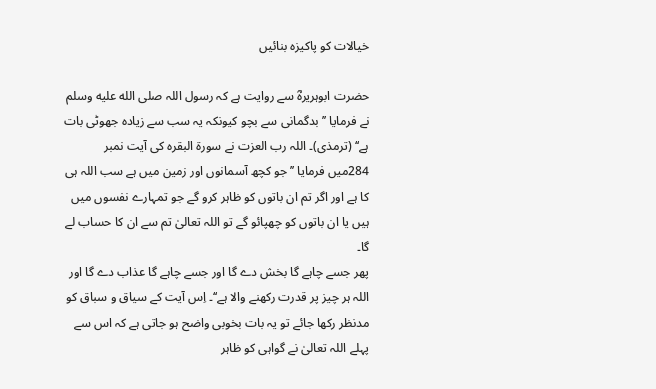خیالات کو پاکیزہ بنائیں

حضرت ابوہریرہؓ سے روایت ہے کہ رسول اللہ صلى الله عليه وسلم نے فرمایا ’’ بدگمانی سے بچو کیونکہ یہ سب سے زیادہ جھوٹی بات ہے‘‘ (ترمذی)۔ اللہ رب العزت نے سورۃ البقرہ کی آیت نمبر 284میں فرمایا ’’جو کچھ آسمانوں اور زمین میں ہے سب اللہ ہی کا ہے اور اگر تم ان باتوں کو ظاہر کرو گے جو تمہارے نفسوں میں ہیں یا ان باتوں کو چھپائو گے تو اللہ تعالیٰ تم سے ان کا حساب لے گا۔
پھر جسے چاہے گا بخش دے گا اور جسے چاہے گا عذاب دے گا اور اللہ ہر چیز پر قدرت رکھنے والا ہے‘‘۔ اِس آیت کے سیاق و سباق کو مدنظر رکھا جائے تو یہ بات بخوبی واضح ہو جاتی ہے کہ اس سے پہلے اللہ تعالیٰ نے گواہی کو ظاہر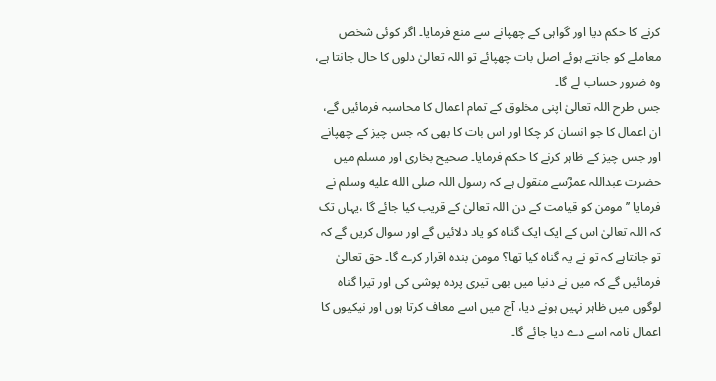کرنے کا حکم دیا اور گواہی کے چھپانے سے منع فرمایا۔ اگر کوئی شخص معاملے کو جانتے ہوئے اصل بات چھپائے تو اللہ تعالیٰ دلوں کا حال جانتا ہے، وہ ضرور حساب لے گا۔
جس طرح اللہ تعالیٰ اپنی مخلوق کے تمام اعمال کا محاسبہ فرمائیں گے، ان اعمال کا جو انسان کر چکا اور اس بات کا بھی کہ جس چیز کے چھپانے اور جس چیز کے ظاہر کرنے کا حکم فرمایا۔ صحیح بخاری اور مسلم میں حضرت عبداللہ عمرؓسے منقول ہے کہ رسول اللہ صلى الله عليه وسلم نے فرمایا ’’مومن کو قیامت کے دن اللہ تعالیٰ کے قریب کیا جائے گا ،یہاں تک کہ اللہ تعالیٰ اس کے ایک ایک گناہ کو یاد دلائیں گے اور سوال کریں گے کہ تو جانتاہے کہ تو نے یہ گناہ کیا تھا؟ مومن بندہ اقرار کرے گا۔ حق تعالیٰ فرمائیں گے کہ میں نے دنیا میں بھی تیری پردہ پوشی کی اور تیرا گناہ لوگوں میں ظاہر نہیں ہونے دیا، آج میں اسے معاف کرتا ہوں اور نیکیوں کا اعمال نامہ اسے دے دیا جائے گا۔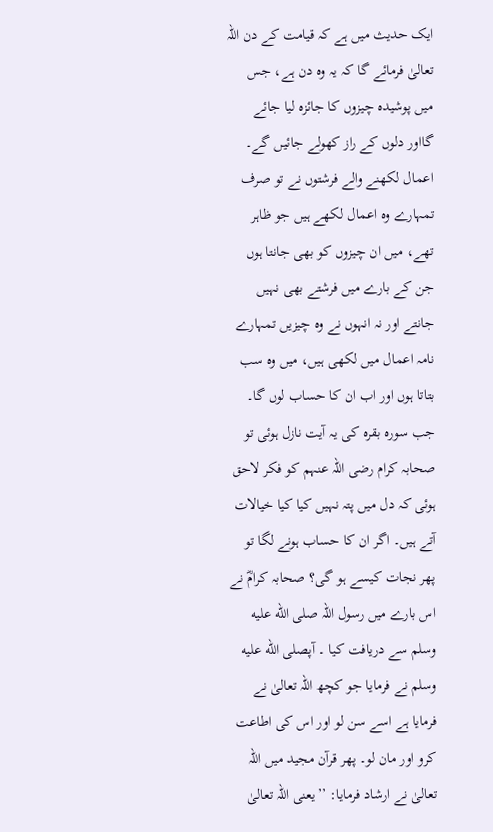ایک حدیث میں ہے کہ قیامت کے دن اللہ تعالیٰ فرمائے گا کہ یہ وہ دن ہے، جس میں پوشیدہ چیزوں کا جائزہ لیا جائے گااور دلوں کے راز کھولے جائیں گے۔ اعمال لکھنے والے فرشتوں نے تو صرف تمہارے وہ اعمال لکھے ہیں جو ظاہر تھے، میں ان چیزوں کو بھی جانتا ہوں جن کے بارے میں فرشتے بھی نہیں جانتے اور نہ انہوں نے وہ چیزیں تمہارے نامہ اعمال میں لکھی ہیں، میں وہ سب بتاتا ہوں اور اب ان کا حساب لوں گا۔
جب سورہ بقرہ کی یہ آیت نازل ہوئی تو صحابہ کرام رضی اللہ عنہم کو فکر لاحق ہوئی کہ دل میں پتہ نہیں کیا کیا خیالات آتے ہیں۔ اگر ان کا حساب ہونے لگا تو پھر نجات کیسے ہو گی؟ صحابہ کرامؓ نے اس بارے میں رسول اللہ صلى الله عليه وسلم سے دریافت کیا ۔ آپصلى الله عليه وسلم نے فرمایا جو کچھ اللہ تعالیٰ نے فرمایا ہے اسے سن لو اور اس کی اطاعت کرو اور مان لو۔ پھر قرآن مجید میں اللہ تعالیٰ نے ارشاد فرمایا: ’’یعنی اللہ تعالیٰ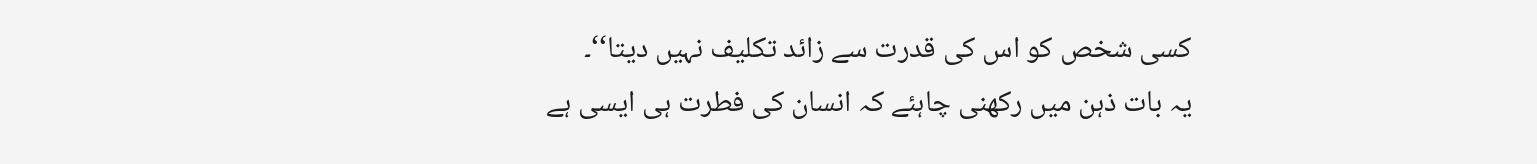کسی شخص کو اس کی قدرت سے زائد تکلیف نہیں دیتا‘‘۔
یہ بات ذہن میں رکھنی چاہئے کہ انسان کی فطرت ہی ایسی ہے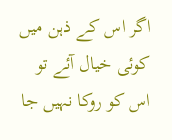اگر اس کے ذہن میں کوئی خیال آئے تو اس کو روکا نہیں جا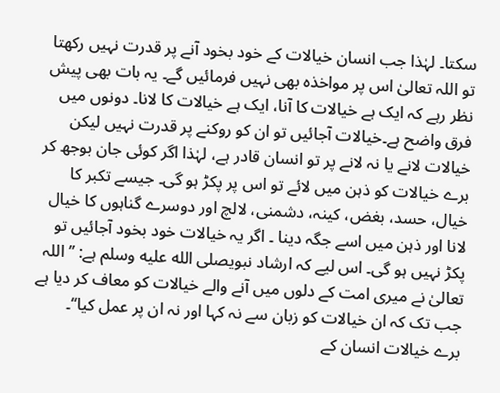سکتا۔ لہٰذا جب انسان خیالات کے خود بخود آنے پر قدرت نہیں رکھتا تو اللہ تعالیٰ اس پر مواخذہ بھی نہیں فرمائیں گے۔ یہ بات بھی پیش نظر رہے کہ ایک ہے خیالات کا آنا، ایک ہے خیالات کا لانا۔ دونوں میں فرق واضح ہے۔خیالات آجائیں تو ان کو روکنے پر قدرت نہیں لیکن خیالات لانے یا نہ لانے پر تو انسان قادر ہے، لہٰذا اگر کوئی جان بوجھ کر برے خیالات کو ذہن میں لائے تو اس پر پکڑ ہو گی۔ جیسے تکبر کا خیال، حسد، بغض، کینہ، دشمنی، لالچ اور دوسرے گناہوں کا خیال لانا اور ذہن میں اسے جگہ دینا ۔ اگر یہ خیالات خود بخود آجائیں تو پکڑ نہیں ہو گی۔ اس لیے کہ ارشاد نبویصلى الله عليه وسلم ہے: ’’اللہ تعالیٰ نے میری امت کے دلوں میں آنے والے خیالات کو معاف کر دیا ہے جب تک کہ ان خیالات کو زبان سے نہ کہا اور نہ ان پر عمل کیا‘‘۔
برے خیالات انسان کے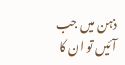ذہن میں جب آئیں تو ان کا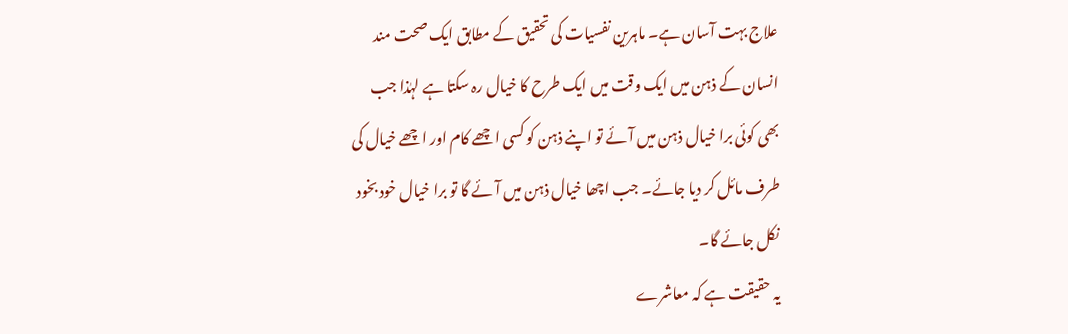علاج بہت آسان ہے۔ ماہرین نفسیات کی تحقیق کے مطابق ایک صحت مند انسان کے ذہن میں ایک وقت میں ایک طرح کا خیال رہ سکتا ہے لہٰذا جب بھی کوئی برا خیال ذہن میں آئے تو اپنے ذہن کو کسی اچھے کام اور اچھے خیال کی طرف مائل کر دیا جائے۔ جب اچھا خیال ذہن میں آئے گا تو برا خیال خود بخود نکل جائے گا۔
یہ حقیقت ہے کہ معاشرے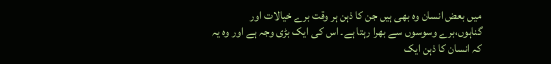میں بعض انسان وہ بھی ہیں جن کا ذہن ہر وقت برے خیالات اور گناہوں،برے وسوسوں سے بھرا رہتا ہے۔ اس کی ایک بڑی وجہ ہے اور وہ یہ کہ انسان کا ذہن ایک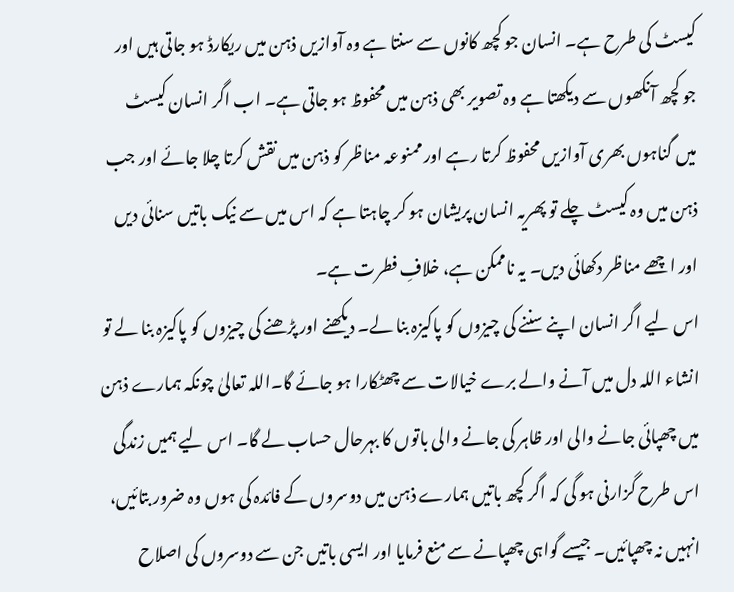کیسٹ کی طرح ہے۔ انسان جو کچھ کانوں سے سنتا ہے وہ آوازیں ذہن میں ریکارڈ ہو جاتی ہیں اور جو کچھ آنکھوں سے دیکھتا ہے وہ تصویر بھی ذہن میں محفوظ ہو جاتی ہے۔ اب اگر انسان کیسٹ میں گناہوں بھری آوازیں محفوظ کرتا رہے اور ممنوعہ مناظر کو ذہن میں نقش کرتا چلا جائے اور جب ذہن میں وہ کیسٹ چلے تو پھریہ انسان پریشان ہو کر چاہتا ہے کہ اس میں سے نیک باتیں سنائی دیں اور اچھے مناظر دکھائی دیں۔ یہ ناممکن ہے، خلافِ فطرت ہے۔
اس لیے اگر انسان اپنے سننے کی چیزوں کو پاکیزہ بنا لے۔ دیکھنے اور پڑھنے کی چیزوں کو پاکیزہ بنا لے تو انشاء اللہ دل میں آنے والے برے خیالات سے چھٹکارا ہو جائے گا۔اللہ تعالیٰ چونکہ ہمارے ذہن میں چھپائی جانے والی اور ظاہر کی جانے والی باتوں کا بہرحال حساب لے گا۔ اس لیے ہمیں زندگی اس طرح گزارنی ہو گی کہ اگر کچھ باتیں ہمارے ذہن میں دوسروں کے فائدہ کی ہوں وہ ضرور بتائیں، انہیں نہ چھپائیں۔ جیسے گواہی چھپانے سے منع فرمایا اور ایسی باتیں جن سے دوسروں کی اصلاح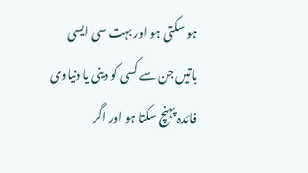ہو سکتی ہو اور بہت سی ایسی باتیں جن سے کسی کو دینی یا دنیاوی فائدہ پہنچ سکتا ہو اور اگر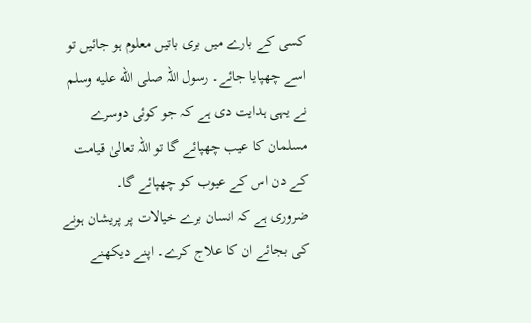کسی کے بارے میں بری باتیں معلوم ہو جائیں تو اسے چھپایا جائے۔ رسول اللہ صلى الله عليه وسلم نے یہی ہدایت دی ہے کہ جو کوئی دوسرے مسلمان کا عیب چھپائے گا تو اللہ تعالیٰ قیامت کے دن اس کے عیوب کو چھپائے گا۔
ضروری ہے کہ انسان برے خیالات پر پریشان ہونے کی بجائے ان کا علاج کرے۔ اپنے دیکھنے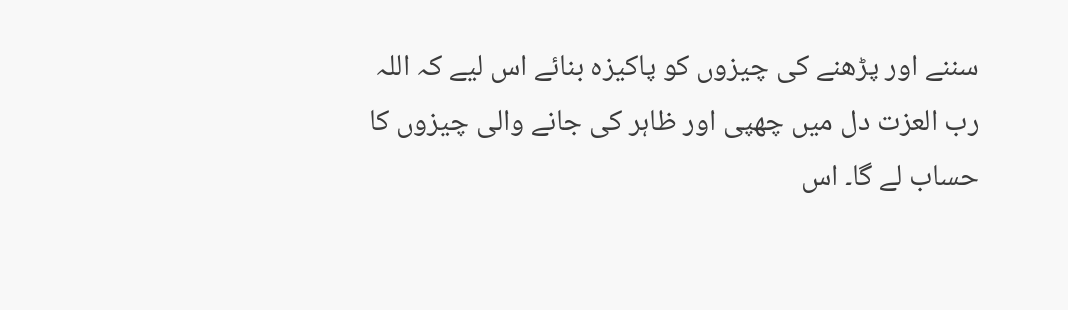سننے اور پڑھنے کی چیزوں کو پاکیزہ بنائے اس لیے کہ اللہ رب العزت دل میں چھپی اور ظاہر کی جانے والی چیزوں کا حساب لے گا۔ اس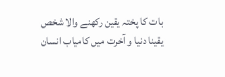بات کا پختہ یقین رکھنے والا شخص یقینا دنیا و آخرت میں کامیاب انسان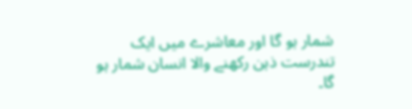شمار ہو گا اور معاشرے میں ایک تندرست ذہن رکھنے والا انسان شمار ہو گا۔